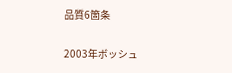品質6箇条

2003年ボッシュ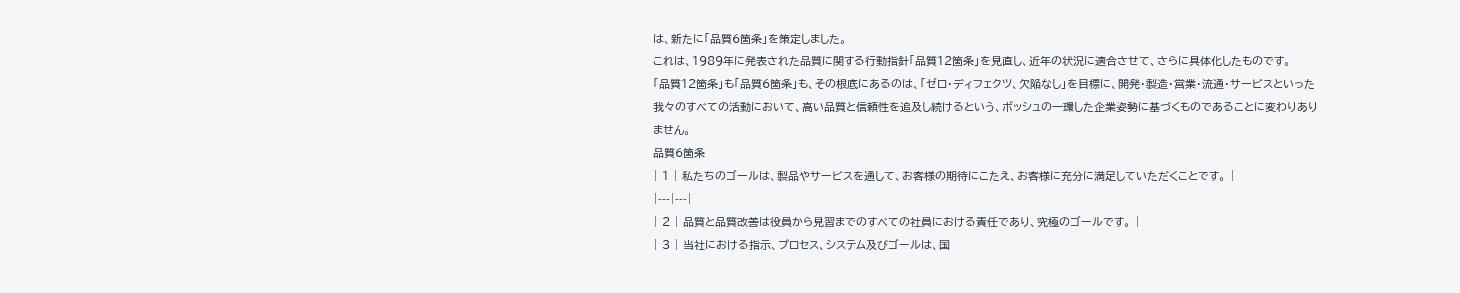は、新たに「品質6箇条」を策定しました。
これは、1989年に発表された品質に関する行動指針「品質12箇条」を見直し、近年の状況に適合させて、さらに具体化したものです。
「品質12箇条」も「品質6箇条」も、その根底にあるのは、「ゼロ・ディフェクツ、欠陥なし」を目標に、開発・製造・営業・流通・サービスといった我々のすべての活動において、高い品質と信頼性を追及し続けるという、ボッシュの一環した企業姿勢に基づくものであることに変わりありません。
品質6箇条
| 1 | 私たちのゴールは、製品やサービスを通して、お客様の期待にこたえ、お客様に充分に満足していただくことです。 |
|---|---|
| 2 | 品質と品質改善は役員から見習までのすべての社員における責任であり、究極のゴールです。 |
| 3 | 当社における指示、プロセス、システム及びゴールは、国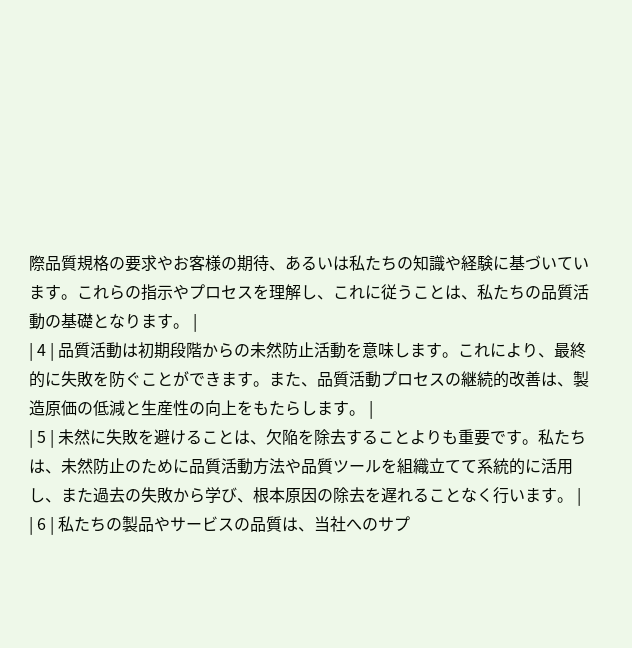際品質規格の要求やお客様の期待、あるいは私たちの知識や経験に基づいています。これらの指示やプロセスを理解し、これに従うことは、私たちの品質活動の基礎となります。 |
| 4 | 品質活動は初期段階からの未然防止活動を意味します。これにより、最終的に失敗を防ぐことができます。また、品質活動プロセスの継続的改善は、製造原価の低減と生産性の向上をもたらします。 |
| 5 | 未然に失敗を避けることは、欠陥を除去することよりも重要です。私たちは、未然防止のために品質活動方法や品質ツールを組織立てて系統的に活用し、また過去の失敗から学び、根本原因の除去を遅れることなく行います。 |
| 6 | 私たちの製品やサービスの品質は、当社へのサプ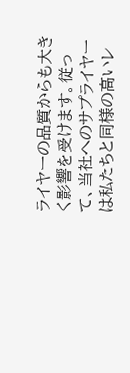ライヤーの品質からも大きく影響を受けます。従って、当社へのサプライヤーは私たちと同様の高いレ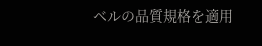ベルの品質規格を適用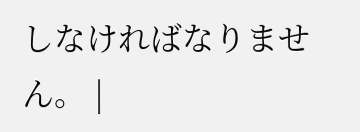しなければなりません。 |